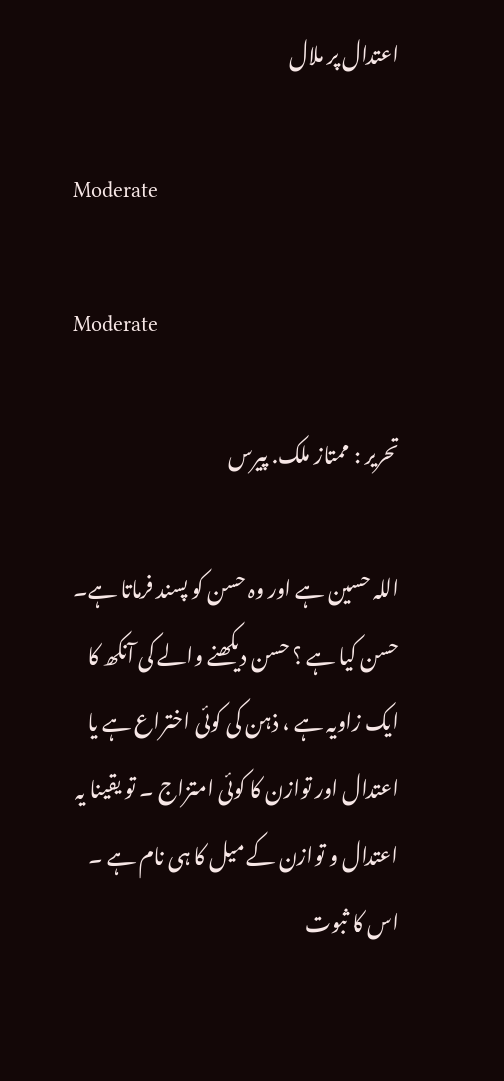اعتدال پر ملال

Moderate

Moderate

تحریر : ممتاز ملک. پیرس

اللہ حسین ہے اور وہ حسن کو پسند فرماتا ہے۔ حسن کیا ہے ؟ حسن دیکھنے والے کی آنکھ کا ایک زاویہ ہے ، ذہن کی کوئی اختراع ہے یا اعتدال اور توازن کا کوئی امتزاج ۔ تو یقینا یہ اعتدال و توازن کے میل کا ہی نام ہے ۔ اس کا ثبوت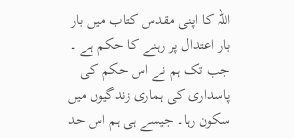اللہ کا اپنی مقدس کتاب میں بار بار اعتدال پر رہنے کا حکم ہے ۔ جب تک ہم نے اس حکم کی پاسداری کی ہماری زندگیوں میں سکون رہا۔ جیسے ہی ہم اس حد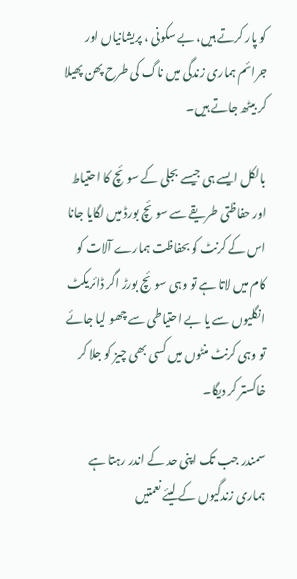کو پار کرتے ہیں، بے سکونی ، پریشانیاں اور جرائم ہماری زندگی میں ناگ کی طرح پھن پھیلا کر بیٹھ جاتے ہیں۔

بالکل ایسے ہی جیسے بجلی کے سوئچ کا احتیاط اور حفاظتی طریقے سے سوئچ بورڈ میں لگایا جانا اس کے کرنٹ کو بحفاظت ہمارے آلات کو کام میں لاتا ہے تو وہی سوئچ بورڑ اگر ڈائریکٹ انگلیوں سے یا بے احتیاطی سے چھو لیا جائے تو وہی کرنٹ منٹوں میں کسی بھی چیز کو جلا کر خاکستر کر دیگا۔

سمندر جب تک اپنی حد کے اندر رہتا ہے ہماری زندگیوں کے لیئے نعمتیں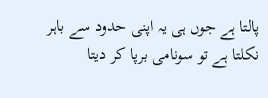پالتا ہے جوں ہی یہ اپنی حدود سے باہر نکلتا ہے تو سونامی برپا کر دیتا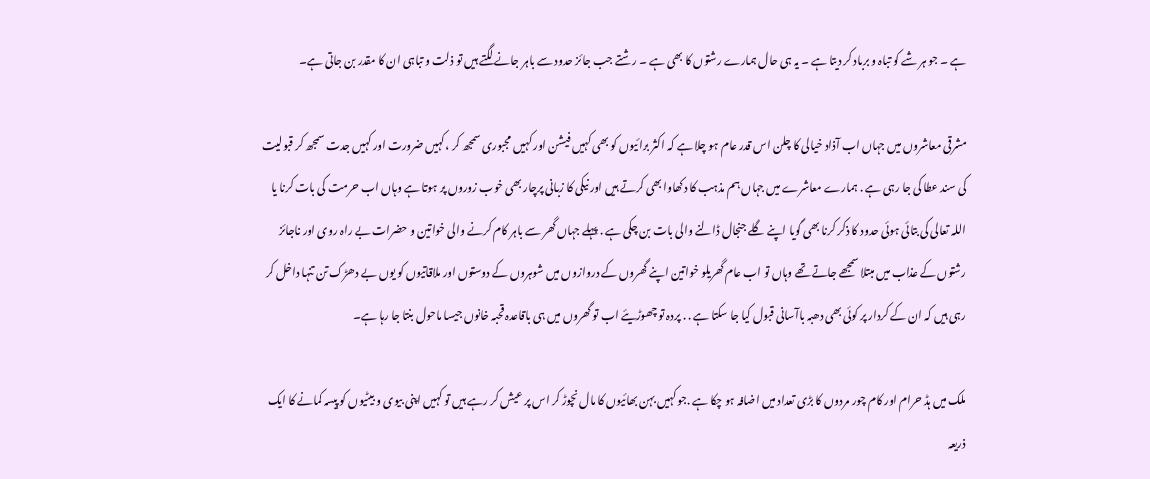ہے ۔ جو ہر شے کو تباہ و برباد کر دیتا ہے ۔ یہ ہی حال ہمارے رشتوں کا بھی ہے ۔ رشتے جب جائز حدود سے باہر جانے لگتے ہیں تو ذلت و تباہی ان کا مقدر بن جاتی ہے۔

مشرقی معاشروں میں جہاں اب آذاد خیالی کا چلن اس قدر عام ہو چلا ہے کہ اکثر برائیوں کو بھی کہیں فیشن اور کہیں مجبوری سمجھ کر ،کہیں ضرورت اور کہیں جدت سمجھ کر قبولیت کی سند عطا کی جا رہی ہے . ہمارے معاشرے میں جہاں ہم مذہب کا دکھاوا بھی کرتے ہیں اور نیکی کا زبانی پرچار بھی خوب زوروں پر ہوتا ہے وہاں اب حرمت کی بات کرنا یا اللہ تعالی کی بتائی ہوئی حدود کا ذکر کرنا بھی گویا اپنے گلے جنجال ڈالنے والی بات بن چکی ہے . پہلے جہاں گھر سے باہر کام کرنے والی خواتین و حضرات بے راہ روی اور ناجائز رشتوں کے عذاب میں مبتلا سمجھے جاتے تھے وہاں تو اب عام گھریلو خواتین اپنے گھروں کے دروازوں میں شوہروں کے دوستوں اور ملاقاتیوں کو یوں بے دھڑک تن تنہا داخل کر رہی ہیں کہ ان کے کردار پر کوئی بھی دھبہ باآسانی قبول کیا جا سکتا ہے . . پردہ تو چھوڑیئے اب تو گھروں میں ہی باقاعدہ قحبہ خانوں جیسا ماحول بنتا جا رہا ہے۔

ملک میں ہڈ حرام اور کام چور مردوں کا بڑی تعداد میں اضافہ ہو چکا ہے .جو کہیں بہن بھائیوں کا مال نچوڑ کر اس پر عیش کر رہے ہیں تو کہیں اپنی بیوی و بیٹیوں کو پیسہ کمانے کا ایک ذریعہ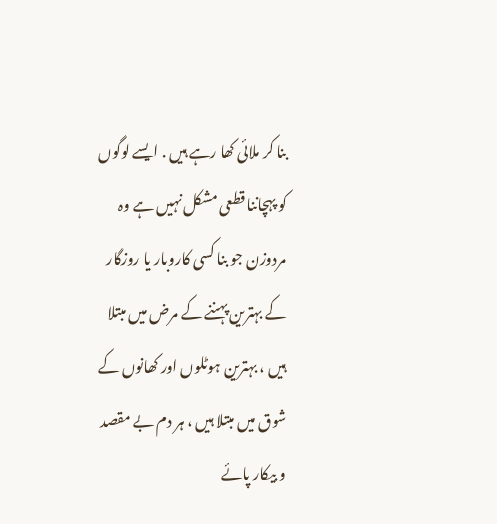بنا کر ملائی کھا رہے ہیں . ایسے لوگوں کو پہچاننا قطعی مشکل نہیں ہے وہ مردوزن جو بنا کسی کاروبار یا روزگار کے بہترین پہننے کے مرض میں مبتلا ہیں ، بہترین ہوٹلوں اور کھانوں کے شوق میں مبتلا ہیں ، ہر دم بے مقصد و بیکار پائے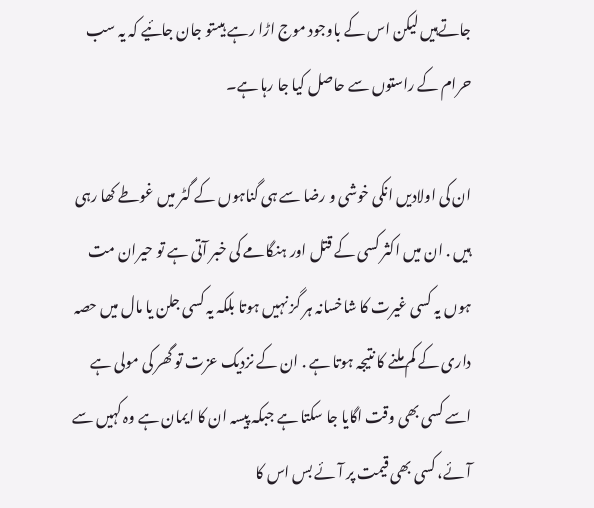جاتےہیں لیکن اس کے باوجود موج اڑا رہے ہیںتو جان جائیے کہ یہ سب حرام کے راستوں سے حاصل کیا جا رہا ہے۔

ان کی اولادیں انکی خوشی و رضا سے ہی گناہوں کے گٹر میں غوطے کھا رہی ہیں . ان میں اکثر کسی کے قتل اور ہنگامے کی خبر آتی ہے تو حیران مت ہوں یہ کسی غیرت کا شاخسانہ ہر گز نہیں ہوتا بلکہ یہ کسی جلن یا مال میں حصہ داری کے کم ملنے کا نتیجہ ہوتا ہے . ان کے نزدیک عزت تو گھر کی مولی ہے اسے کسی بھی وقت اگایا جا سکتا ہے جبکہ پیسہ ان کا ایمان ہے وہ کہیں سے آئے، کسی بھی قیمت پر آئے بس اس کا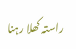راستہ کھلا رہنا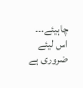چاہیئے.۔۔ اس لیئے ضروری ہے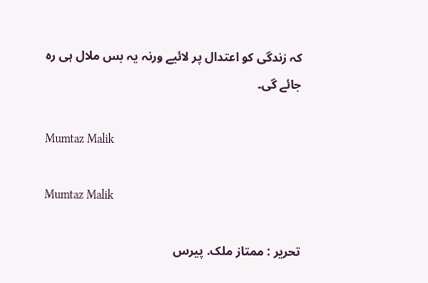کہ زندگی کو اعتدال پر لائیے ورنہ یہ بس ملال ہی رہ جائے گی۔

Mumtaz Malik

Mumtaz Malik

تحریر : ممتاز ملک. پیرس